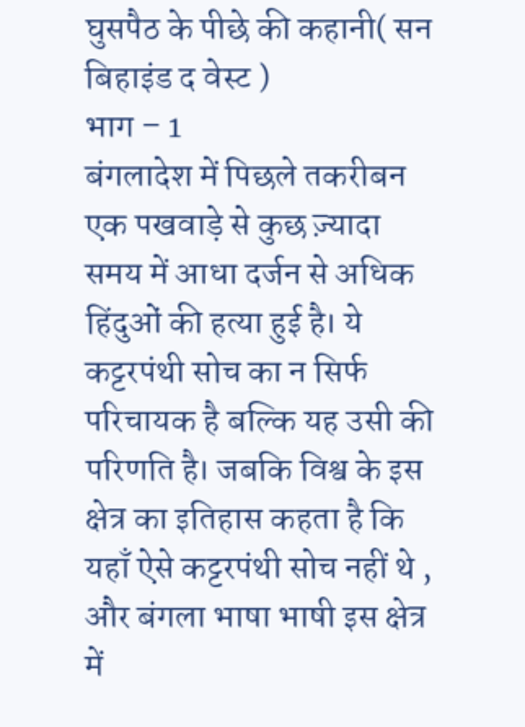घुसपैठ के पीछे की कहानी( सन बिहाइंड द वेस्ट )
भाग – 1
बंगलादेश में पिछले तकरीबन एक पखवाड़े से कुछ ज़्यादा समय में आधा दर्जन से अधिक हिंदुओं की हत्या हुई है। ये कट्टरपंथी सोच का न सिर्फ परिचायक है बल्कि यह उसी की परिणति है। जबकि विश्व के इस क्षेत्र का इतिहास कहता है कि यहाँ ऐसे कट्टरपंथी सोच नहीं थे , और बंगला भाषा भाषी इस क्षेत्र में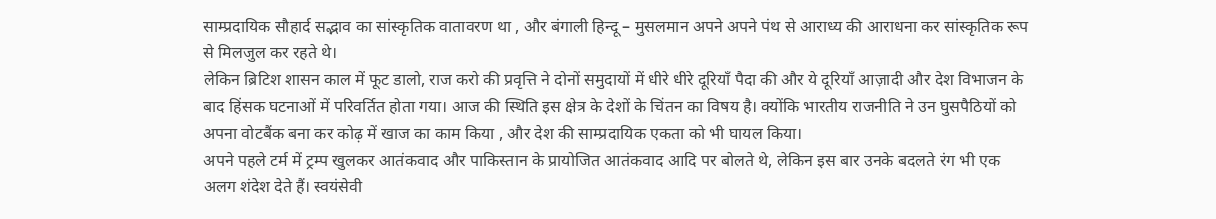साम्प्रदायिक सौहार्द सद्भाव का सांस्कृतिक वातावरण था , और बंगाली हिन्दू – मुसलमान अपने अपने पंथ से आराध्य की आराधना कर सांस्कृतिक रूप से मिलजुल कर रहते थे।
लेकिन ब्रिटिश शासन काल में फूट डालो, राज करो की प्रवृत्ति ने दोनों समुदायों में धीरे धीरे दूरियाँ पैदा की और ये दूरियाँ आज़ादी और देश विभाजन के बाद हिंसक घटनाओं में परिवर्तित होता गया। आज की स्थिति इस क्षेत्र के देशों के चिंतन का विषय है। क्योंकि भारतीय राजनीति ने उन घुसपैठियों को अपना वोटबैंक बना कर कोढ़ में खाज का काम किया , और देश की साम्प्रदायिक एकता को भी घायल किया।
अपने पहले टर्म में ट्रम्प खुलकर आतंकवाद और पाकिस्तान के प्रायोजित आतंकवाद आदि पर बोलते थे, लेकिन इस बार उनके बदलते रंग भी एक अलग शंदेश देते हैं। स्वयंसेवी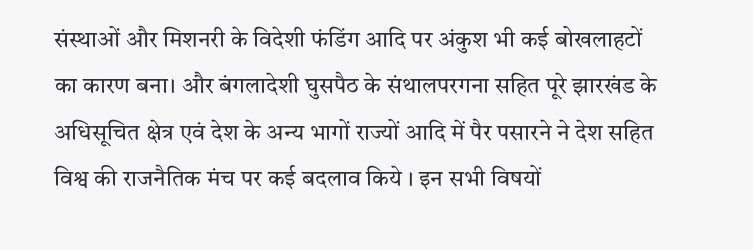संस्थाओं और मिशनरी के विदेशी फंडिंग आदि पर अंकुश भी कई बोखलाहटों का कारण बना। और बंगलादेशी घुसपैठ के संथालपरगना सहित पूरे झारखंड के अधिसूचित क्षेत्र एवं देश के अन्य भागों राज्यों आदि में पैर पसारने ने देश सहित विश्व की राजनैतिक मंच पर कई बदलाव किये । इन सभी विषयों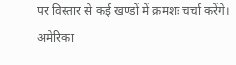पर विस्तार से कई खण्डों में क्रमशः चर्चा करेंगे।
अमेरिका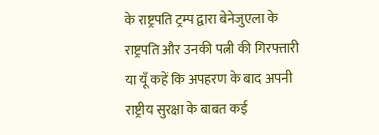के राष्ट्रपति ट्रम्प द्वारा बेनेजुएला के राष्ट्रपति और उनकी पत्नी की गिरफ्तारी या यूँ कहें कि अपहरण के बाद अपनी राष्ट्रीय सुरक्षा के बाबत कई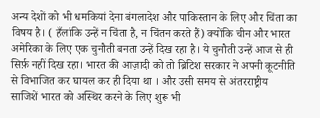अन्य देशों को भी धमकियां देना बंगलादेश और पाकिस्तान के लिए और चिंता का विषय है। ( हँलांकि उन्हें न चिंता है, न चिंतन करते हैं) क्योंकि चीन और भारत अमेरिका के लिए एक चुनौती बनता उन्हें दिख रहा है। ये चुनौती उन्हें आज से ही सिर्फ़ नहीं दिख रहा। भारत की आज़ादी को तो ब्रिटिश सरकार ने अपनी कूटनीति से विभाजित कर घायल कर ही दिया था । और उसी समय से अंतरराष्ट्रीय साजिशें भारत को अस्थिर करने के लिए शुरू भी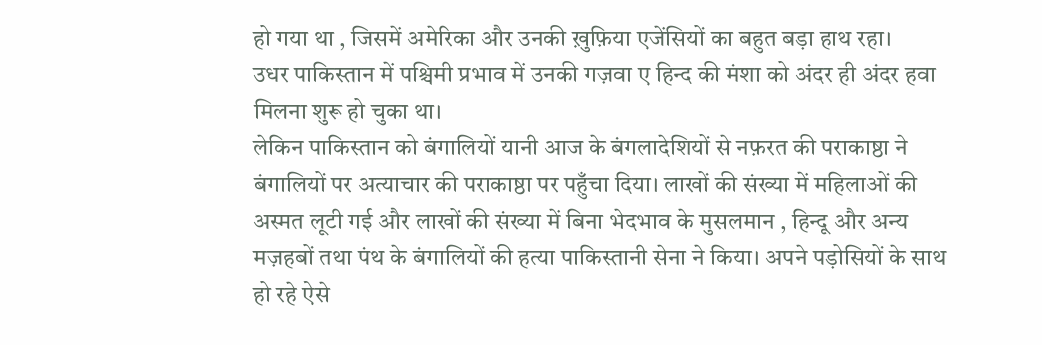हो गया था , जिसमें अमेरिका और उनकी ख़ुफ़िया एजेंसियों का बहुत बड़ा हाथ रहा।
उधर पाकिस्तान में पश्चिमी प्रभाव में उनकी गज़वा ए हिन्द की मंशा को अंदर ही अंदर हवा मिलना शुरू हो चुका था।
लेकिन पाकिस्तान को बंगालियों यानी आज के बंगलादेशियों से नफ़रत की पराकाष्ठा ने बंगालियों पर अत्याचार की पराकाष्ठा पर पहुँचा दिया। लाखों की संख्या में महिलाओं की अस्मत लूटी गई और लाखों की संख्या में बिना भेदभाव के मुसलमान , हिन्दू और अन्य मज़हबों तथा पंथ के बंगालियों की हत्या पाकिस्तानी सेना ने किया। अपने पड़ोसियों के साथ हो रहे ऐसे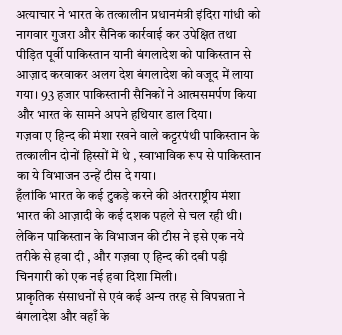अत्याचार ने भारत के तत्कालीन प्रधानमंत्री इंदिरा गांधी को नागवार गुजरा और सैनिक कार्रवाई कर उपेक्षित तथा पीड़ित पूर्वी पाकिस्तान यानी बंगलादेश को पाकिस्तान से आज़ाद करवाकर अलग देश बंगलादेश को वजूद में लाया गया। 93 हजार पाकिस्तानी सैनिकों ने आत्मसमर्पण किया और भारत के सामने अपने हथियार डाल दिया।
गज़वा ए हिन्द की मंशा रखने वाले कट्टरपंथी पाकिस्तान के तत्कालीन दोनों हिस्सों में थे , स्वाभाविक रूप से पाकिस्तान का ये विभाजन उन्हें टीस दे गया।
हँलांकि भारत के कई टुकड़े करने की अंतरराष्ट्रीय मंशा भारत की आज़ादी के कई दशक पहले से चल रही थी। लेकिन पाकिस्तान के विभाजन की टीस ने इसे एक नये तरीके से हवा दी , और गज़वा ए हिन्द की दबी पड़ी चिनगारी को एक नई हवा दिशा मिली।
प्राकृतिक संसाधनों से एवं कई अन्य तरह से विपन्नता ने बंगलादेश और वहाँ के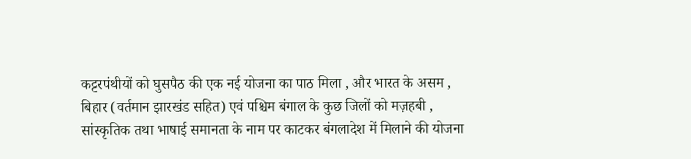कट्टरपंथीयों को घुसपैठ की एक नई योजना का पाठ मिला , और भारत के असम , बिहार (वर्तमान झारखंड सहित) एवं पश्चिम बंगाल के कुछ जिलों को मज़हबी , सांस्कृतिक तथा भाषाई समानता के नाम पर काटकर बंगलादेश में मिलाने की योजना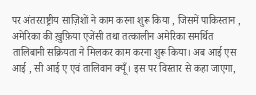पर अंतरराष्ट्रीय साज़िशों ने काम करना शुरू किया , जिसमें पाकिस्तान , अमेरिका की ख़ुफ़िया एजेंसी तथा तत्कालीन अमेरिका समर्थित तालिबानी सक्रियता ने मिलकर काम करना शुरू किया। अब आई एस आई , सी आई ए एवं तालिवान क्यूँ। इस पर विस्तार से कहा जाएगा,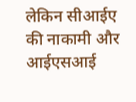लेकिन सीआईए की नाकामी और आईएसआई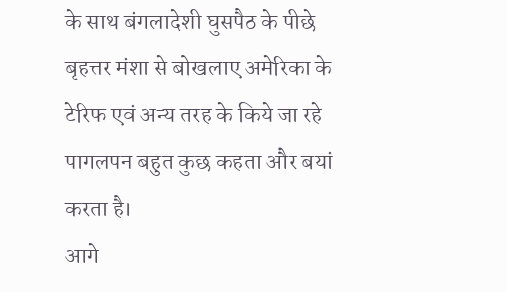के साथ बंगलादेशी घुसपैठ के पीछे बृहत्तर मंशा से बोखलाए अमेरिका के टेरिफ एवं अन्य तरह के किये जा रहे पागलपन बहुत कुछ कहता और बयां करता है।
आगे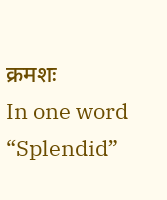क्रमशः
In one word “Splendid”